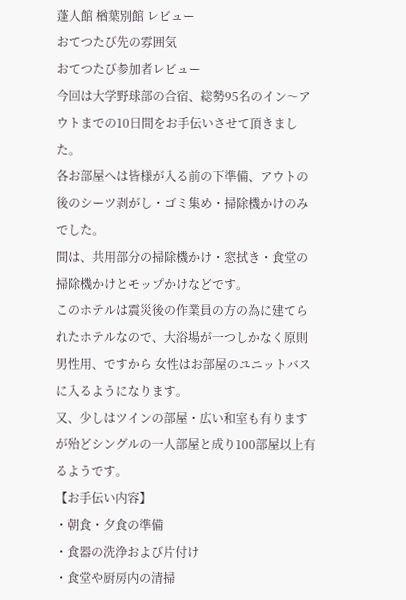蓬人館 楢葉別館 レビュー
おてつたび先の雰囲気
おてつたび参加者レビュー
今回は大学野球部の合宿、総勢95名のイン〜アウトまでの10日間をお手伝いさせて頂きました。
各お部屋へは皆様が入る前の下準備、アウトの後のシーツ剥がし・ゴミ集め・掃除機かけのみでした。
間は、共用部分の掃除機かけ・窓拭き・食堂の掃除機かけとモップかけなどです。
このホテルは震災後の作業員の方の為に建てられたホテルなので、大浴場が一つしかなく原則男性用、ですから 女性はお部屋のユニットバスに入るようになります。
又、少しはツインの部屋・広い和室も有りますが殆どシングルの一人部屋と成り100部屋以上有るようです。
【お手伝い内容】
・朝食・夕食の準備
・食器の洗浄および片付け
・食堂や厨房内の清掃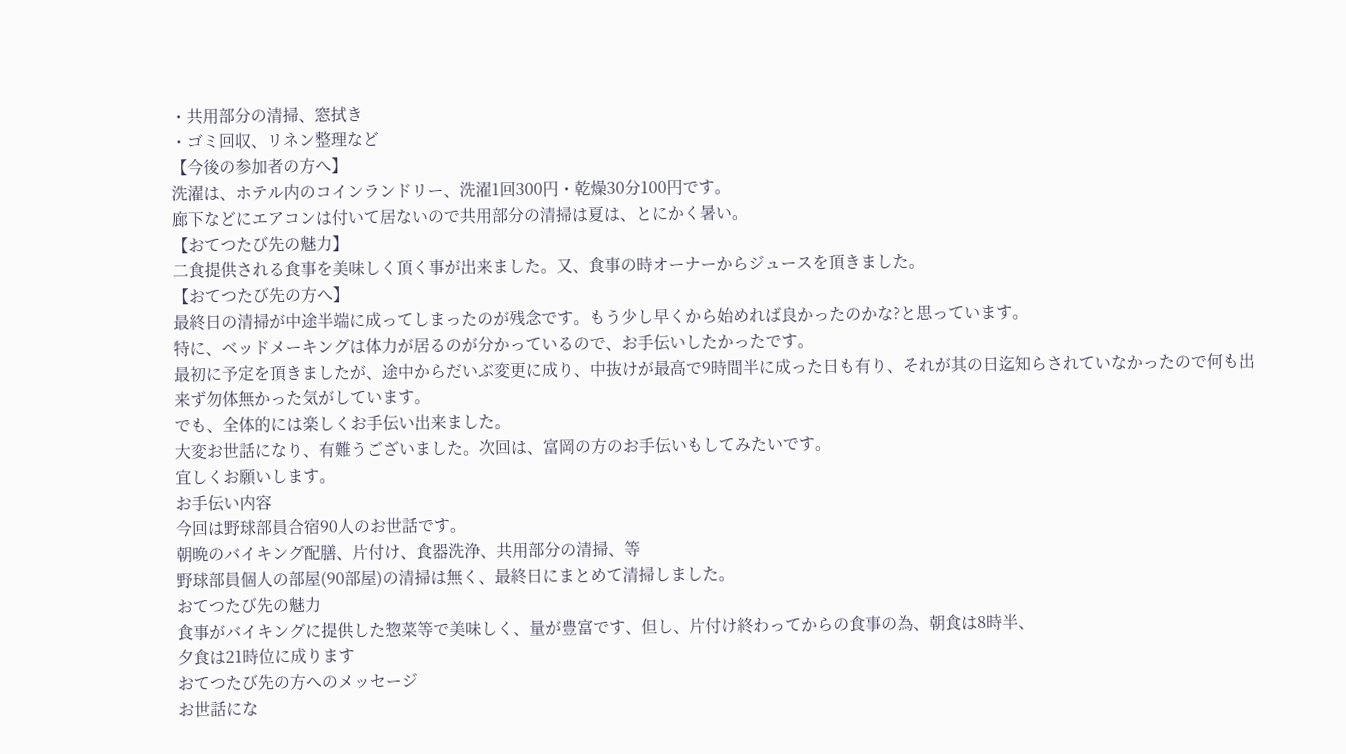・共用部分の清掃、窓拭き
・ゴミ回収、リネン整理など
【今後の参加者の方へ】
洗濯は、ホテル内のコインランドリー、洗濯1回300円・乾燥30分100円です。
廊下などにエアコンは付いて居ないので共用部分の清掃は夏は、とにかく暑い。
【おてつたび先の魅力】
二食提供される食事を美味しく頂く事が出来ました。又、食事の時オーナーからジュースを頂きました。
【おてつたび先の方へ】
最終日の清掃が中途半端に成ってしまったのが残念です。もう少し早くから始めれば良かったのかな?と思っています。
特に、ベッドメーキングは体力が居るのが分かっているので、お手伝いしたかったです。
最初に予定を頂きましたが、途中からだいぶ変更に成り、中抜けが最高で9時間半に成った日も有り、それが其の日迄知らされていなかったので何も出来ず勿体無かった気がしています。
でも、全体的には楽しくお手伝い出来ました。
大変お世話になり、有難うございました。次回は、富岡の方のお手伝いもしてみたいです。
宜しくお願いします。
お手伝い内容
今回は野球部員合宿90人のお世話です。
朝晩のバイキング配膳、片付け、食器洗浄、共用部分の清掃、等
野球部員個人の部屋(90部屋)の清掃は無く、最終日にまとめて清掃しました。
おてつたび先の魅力
食事がバイキングに提供した惣菜等で美味しく、量が豊富です、但し、片付け終わってからの食事の為、朝食は8時半、
夕食は21時位に成ります
おてつたび先の方へのメッセージ
お世話にな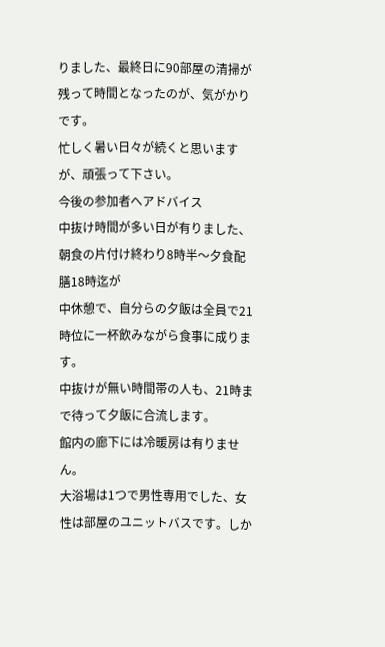りました、最終日に90部屋の清掃が残って時間となったのが、気がかりです。
忙しく暑い日々が続くと思いますが、頑張って下さい。
今後の参加者へアドバイス
中抜け時間が多い日が有りました、朝食の片付け終わり8時半〜夕食配膳18時迄が
中休憩で、自分らの夕飯は全員で21時位に一杯飲みながら食事に成ります。
中抜けが無い時間帯の人も、21時まで待って夕飯に合流します。
館内の廊下には冷暖房は有りません。
大浴場は1つで男性専用でした、女性は部屋のユニットバスです。しか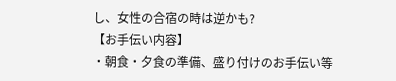し、女性の合宿の時は逆かも?
【お手伝い内容】
・朝食・夕食の準備、盛り付けのお手伝い等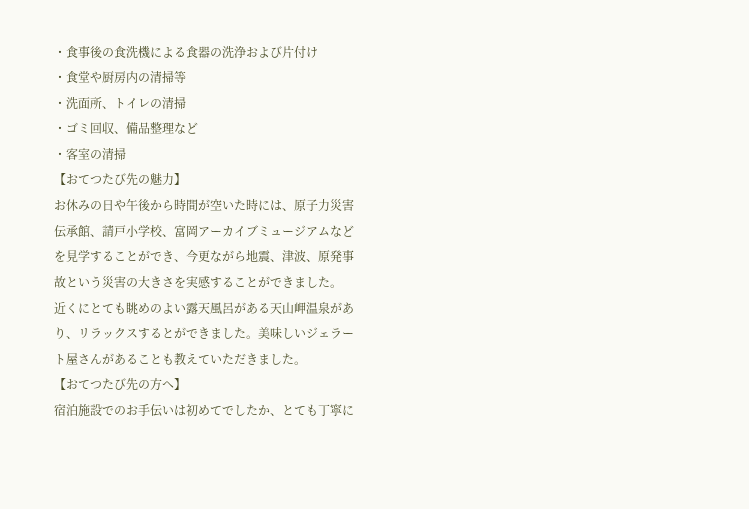・食事後の食洗機による食器の洗浄および片付け
・食堂や厨房内の清掃等
・洗面所、トイレの清掃
・ゴミ回収、備品整理など
・客室の清掃
【おてつたび先の魅力】
お休みの日や午後から時間が空いた時には、原子力災害伝承館、請戸小学校、富岡アーカイブミュージアムなどを見学することができ、今更ながら地震、津波、原発事故という災害の大きさを実感することができました。
近くにとても眺めのよい露天風呂がある天山岬温泉があり、リラックスするとができました。美味しいジェラート屋さんがあることも教えていただきました。
【おてつたび先の方へ】
宿泊施設でのお手伝いは初めてでしたか、とても丁寧に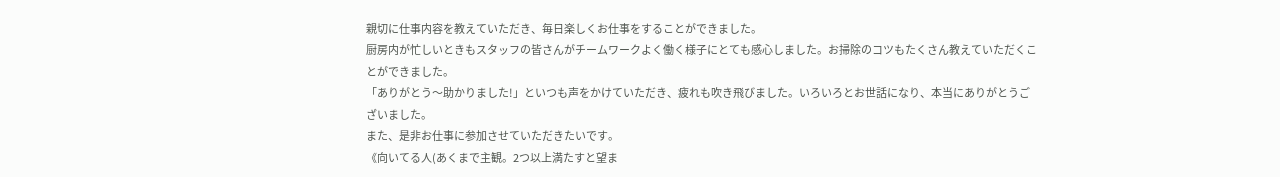親切に仕事内容を教えていただき、毎日楽しくお仕事をすることができました。
厨房内が忙しいときもスタッフの皆さんがチームワークよく働く様子にとても感心しました。お掃除のコツもたくさん教えていただくことができました。
「ありがとう〜助かりました!」といつも声をかけていただき、疲れも吹き飛びました。いろいろとお世話になり、本当にありがとうございました。
また、是非お仕事に参加させていただきたいです。
《向いてる人(あくまで主観。2つ以上満たすと望ま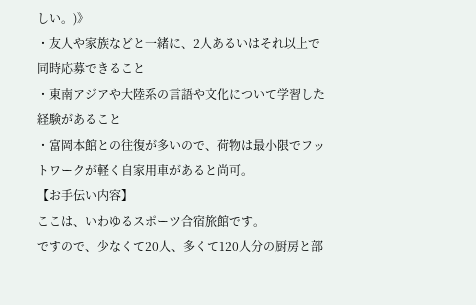しい。)》
・友人や家族などと一緒に、2人あるいはそれ以上で同時応募できること
・東南アジアや大陸系の言語や文化について学習した経験があること
・富岡本館との往復が多いので、荷物は最小限でフットワークが軽く自家用車があると尚可。
【お手伝い内容】
ここは、いわゆるスポーツ合宿旅館です。
ですので、少なくて20人、多くて120人分の厨房と部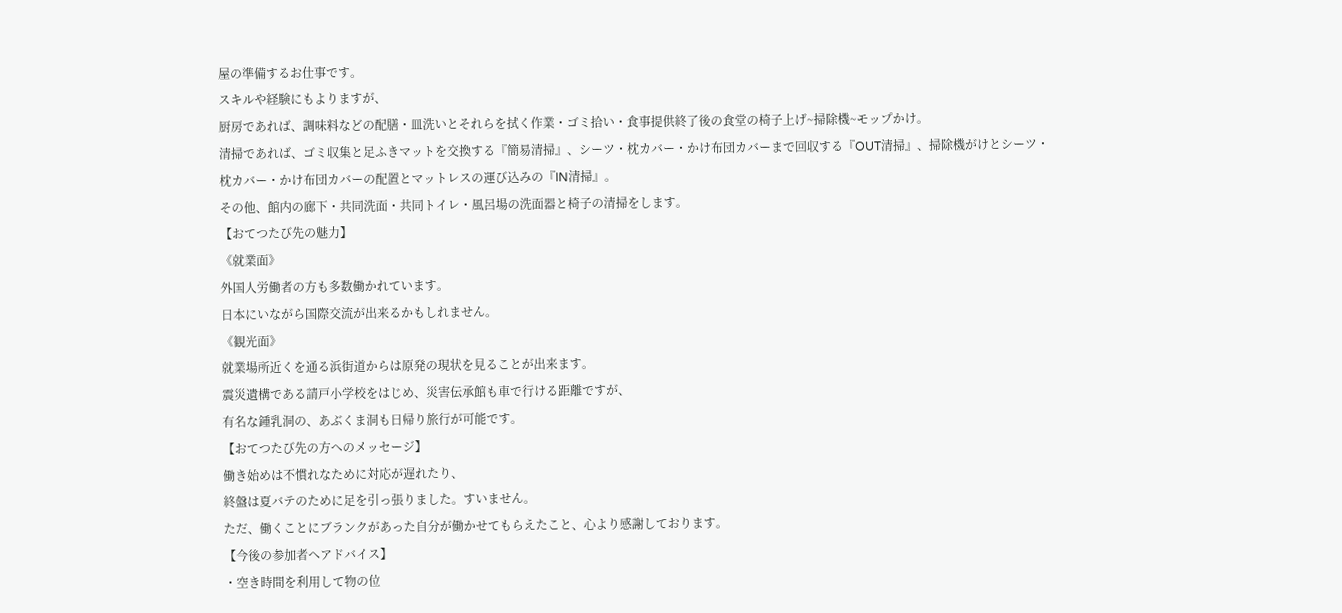屋の準備するお仕事です。
スキルや経験にもよりますが、
厨房であれば、調味料などの配膳・皿洗いとそれらを拭く作業・ゴミ拾い・食事提供終了後の食堂の椅子上げ~掃除機~モップかけ。
清掃であれば、ゴミ収集と足ふきマットを交換する『簡易清掃』、シーツ・枕カバー・かけ布団カバーまで回収する『OUT清掃』、掃除機がけとシーツ・枕カバー・かけ布団カバーの配置とマットレスの運び込みの『IN清掃』。
その他、館内の廊下・共同洗面・共同トイレ・風呂場の洗面器と椅子の清掃をします。
【おてつたび先の魅力】
《就業面》
外国人労働者の方も多数働かれています。
日本にいながら国際交流が出来るかもしれません。
《観光面》
就業場所近くを通る浜街道からは原発の現状を見ることが出来ます。
震災遺構である請戸小学校をはじめ、災害伝承館も車で行ける距離ですが、
有名な鍾乳洞の、あぶくま洞も日帰り旅行が可能です。
【おてつたび先の方へのメッセージ】
働き始めは不慣れなために対応が遅れたり、
終盤は夏バテのために足を引っ張りました。すいません。
ただ、働くことにブランクがあった自分が働かせてもらえたこと、心より感謝しております。
【今後の参加者へアドバイス】
・空き時間を利用して物の位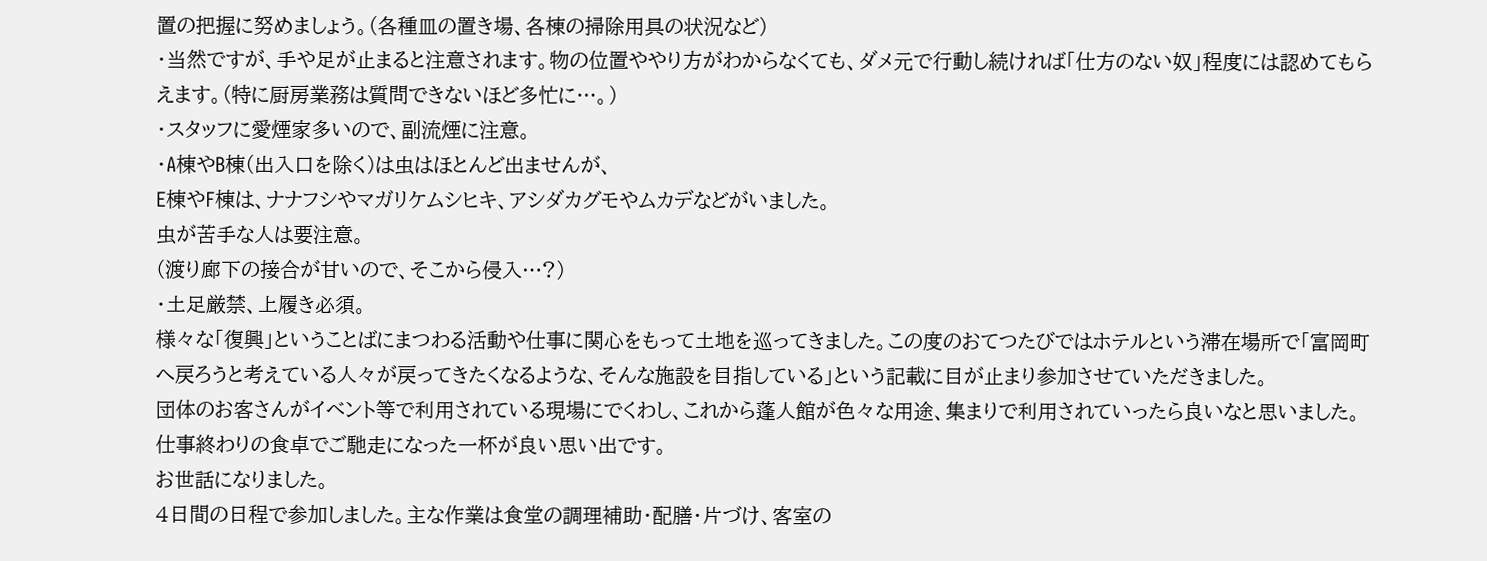置の把握に努めましょう。(各種皿の置き場、各棟の掃除用具の状況など)
・当然ですが、手や足が止まると注意されます。物の位置ややり方がわからなくても、ダメ元で行動し続ければ「仕方のない奴」程度には認めてもらえます。(特に厨房業務は質問できないほど多忙に…。)
・スタッフに愛煙家多いので、副流煙に注意。
・A棟やB棟(出入口を除く)は虫はほとんど出ませんが、
E棟やF棟は、ナナフシやマガリケムシヒキ、アシダカグモやムカデなどがいました。
虫が苦手な人は要注意。
(渡り廊下の接合が甘いので、そこから侵入…?)
・土足厳禁、上履き必須。
様々な「復興」ということばにまつわる活動や仕事に関心をもって土地を巡ってきました。この度のおてつたびではホテルという滞在場所で「富岡町へ戻ろうと考えている人々が戻ってきたくなるような、そんな施設を目指している」という記載に目が止まり参加させていただきました。
団体のお客さんがイベント等で利用されている現場にでくわし、これから蓬人館が色々な用途、集まりで利用されていったら良いなと思いました。
仕事終わりの食卓でご馳走になった一杯が良い思い出です。
お世話になりました。
4日間の日程で参加しました。主な作業は食堂の調理補助・配膳・片づけ、客室の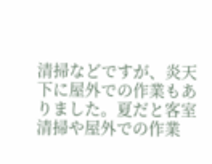清掃などですが、炎天下に屋外での作業もありました。夏だと客室清掃や屋外での作業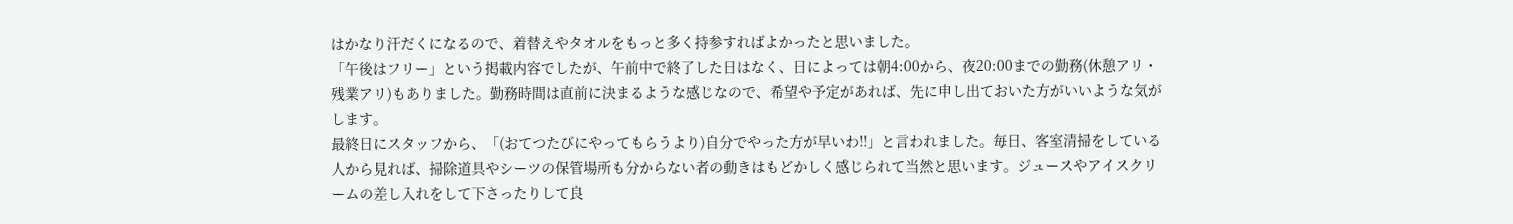はかなり汗だくになるので、着替えやタオルをもっと多く持参すればよかったと思いました。
「午後はフリー」という掲載内容でしたが、午前中で終了した日はなく、日によっては朝4:00から、夜20:00までの勤務(休憩アリ・残業アリ)もありました。勤務時間は直前に決まるような感じなので、希望や予定があれば、先に申し出ておいた方がいいような気がします。
最終日にスタッフから、「(おてつたびにやってもらうより)自分でやった方が早いわ!!」と言われました。毎日、客室清掃をしている人から見れば、掃除道具やシーツの保管場所も分からない者の動きはもどかしく感じられて当然と思います。ジュースやアイスクリームの差し入れをして下さったりして良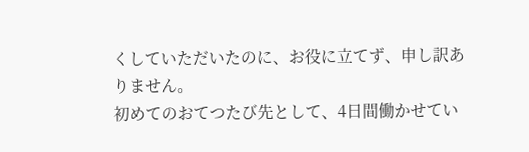くしていただいたのに、お役に立てず、申し訳ありません。
初めてのおてつたび先として、4日間働かせてい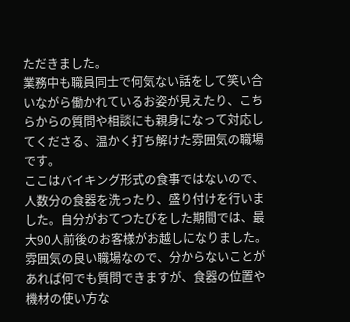ただきました。
業務中も職員同士で何気ない話をして笑い合いながら働かれているお姿が見えたり、こちらからの質問や相談にも親身になって対応してくださる、温かく打ち解けた雰囲気の職場です。
ここはバイキング形式の食事ではないので、人数分の食器を洗ったり、盛り付けを行いました。自分がおてつたびをした期間では、最大90人前後のお客様がお越しになりました。
雰囲気の良い職場なので、分からないことがあれば何でも質問できますが、食器の位置や機材の使い方な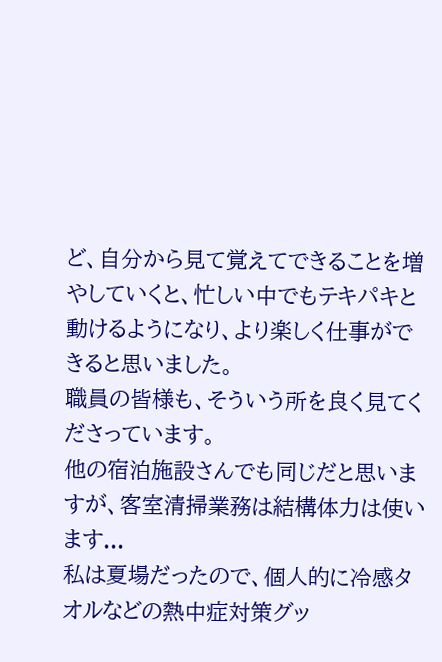ど、自分から見て覚えてできることを増やしていくと、忙しい中でもテキパキと動けるようになり、より楽しく仕事ができると思いました。
職員の皆様も、そういう所を良く見てくださっています。
他の宿泊施設さんでも同じだと思いますが、客室清掃業務は結構体力は使います...
私は夏場だったので、個人的に冷感タオルなどの熱中症対策グッ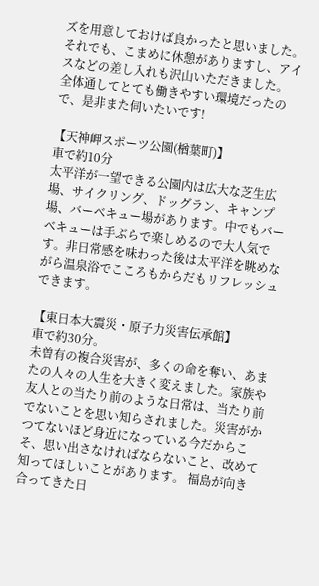ズを用意しておけば良かったと思いました。
それでも、こまめに休憩がありますし、アイスなどの差し入れも沢山いただきました。
全体通してとても働きやすい環境だったので、是非また伺いたいです!

【天神岬スポーツ公園(楢葉町)】
車で約10分
太平洋が一望できる公園内は広大な芝生広場、サイクリング、ドッグラン、キャンプ場、バーベキュー場があります。中でもバーベキューは手ぶらで楽しめるので大人気です。非日常感を味わった後は太平洋を眺めながら温泉浴でこころもからだもリフレッシュできます。

【東日本大震災・原子力災害伝承館】
車で約30分。
未曽有の複合災害が、多くの命を奪い、あまたの人々の人生を大きく変えました。家族や友人との当たり前のような日常は、当たり前でないことを思い知らされました。災害がかつてないほど身近になっている今だからこそ、思い出さなければならないこと、改めて知ってほしいことがあります。 福島が向き合ってきた日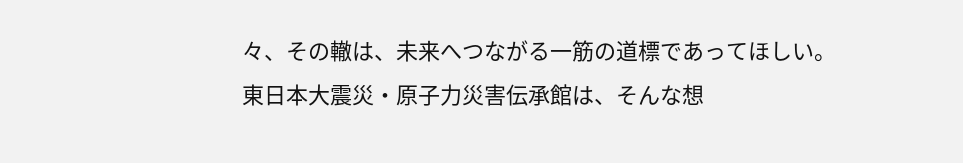々、その轍は、未来へつながる一筋の道標であってほしい。東日本大震災・原子力災害伝承館は、そんな想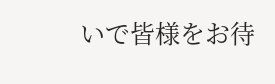いで皆様をお待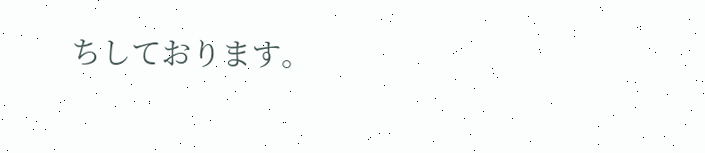ちしております。